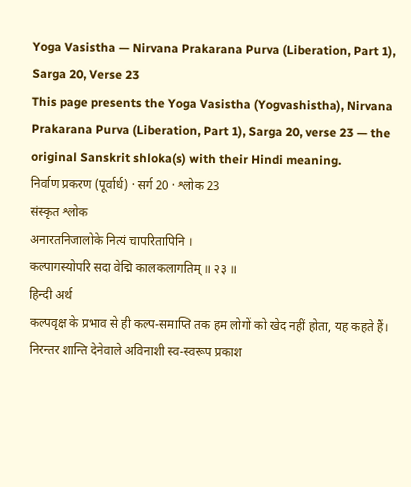Yoga Vasistha — Nirvana Prakarana Purva (Liberation, Part 1), Sarga 20, Verse 23
This page presents the Yoga Vasistha (Yogvashistha), Nirvana Prakarana Purva (Liberation, Part 1), Sarga 20, verse 23 — the original Sanskrit shloka(s) with their Hindi meaning.
निर्वाण प्रकरण (पूर्वार्ध) · सर्ग 20 · श्लोक 23
संस्कृत श्लोक
अनारतनिजालोके नित्यं चापरितापिनि ।
कल्पागस्योपरि सदा वेद्मि कालकलागतिम् ॥ २३ ॥
हिन्दी अर्थ
कल्पवृक्ष के प्रभाव से ही कल्प-समाप्ति तक हम लोगों को खेद नहीं होता, यह कहते हैं।
निरन्तर शान्ति देनेवाले अविनाशी स्व-स्वरूप प्रकाश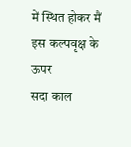में स्थित होकर मैं इस कल्पवृक्ष के ऊपर
सदा काल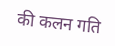की कलन गति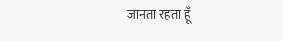जानता रहता हूँ